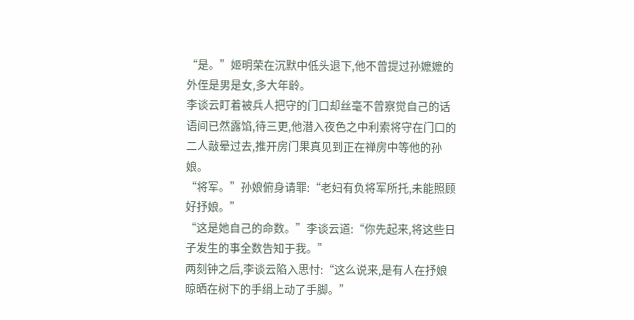“是。”姬明荣在沉默中低头退下,他不曾提过孙嬷嬷的外侄是男是女,多大年龄。
李谈云盯着被兵人把守的门口却丝毫不曾察觉自己的话语间已然露馅,待三更,他潜入夜色之中利索将守在门口的二人敲晕过去,推开房门果真见到正在禅房中等他的孙娘。
“将军。”孙娘俯身请罪:“老妇有负将军所托,未能照顾好抒娘。”
“这是她自己的命数。”李谈云道:“你先起来,将这些日子发生的事全数告知于我。”
两刻钟之后,李谈云陷入思忖:“这么说来,是有人在抒娘晾晒在树下的手绢上动了手脚。”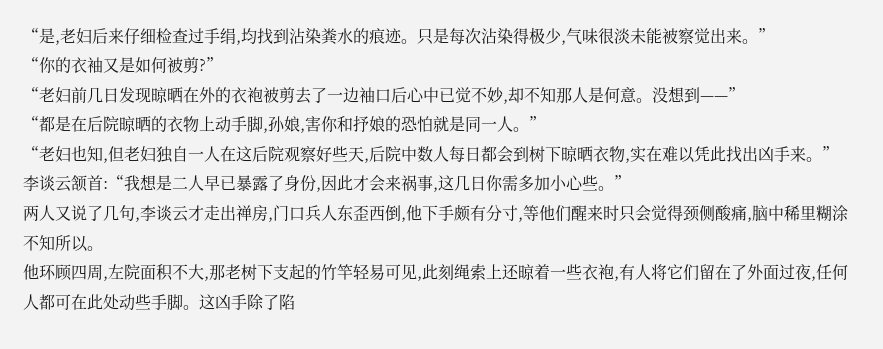“是,老妇后来仔细检查过手绢,均找到沾染粪水的痕迹。只是每次沾染得极少,气味很淡未能被察觉出来。”
“你的衣袖又是如何被剪?”
“老妇前几日发现晾晒在外的衣袍被剪去了一边袖口后心中已觉不妙,却不知那人是何意。没想到——”
“都是在后院晾晒的衣物上动手脚,孙娘,害你和抒娘的恐怕就是同一人。”
“老妇也知,但老妇独自一人在这后院观察好些天,后院中数人每日都会到树下晾晒衣物,实在难以凭此找出凶手来。”
李谈云颔首:“我想是二人早已暴露了身份,因此才会来祸事,这几日你需多加小心些。”
两人又说了几句,李谈云才走出禅房,门口兵人东歪西倒,他下手颇有分寸,等他们醒来时只会觉得颈侧酸痛,脑中稀里糊涂不知所以。
他环顾四周,左院面积不大,那老树下支起的竹竿轻易可见,此刻绳索上还晾着一些衣袍,有人将它们留在了外面过夜,任何人都可在此处动些手脚。这凶手除了陷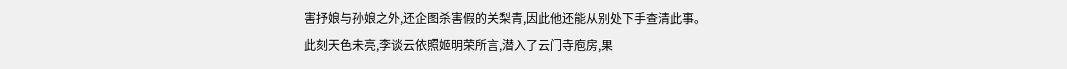害抒娘与孙娘之外,还企图杀害假的关梨青,因此他还能从别处下手查清此事。
此刻天色未亮,李谈云依照姬明荣所言,潜入了云门寺庖房,果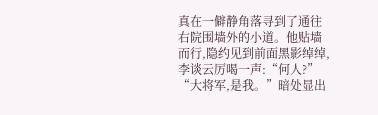真在一僻静角落寻到了通往右院围墙外的小道。他贴墙而行,隐约见到前面黑影绰绰,李谈云厉喝一声:“何人?”
“大将军,是我。”暗处显出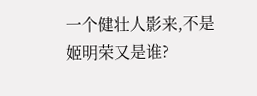一个健壮人影来,不是姬明荣又是谁?